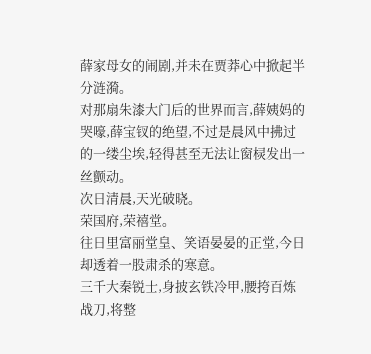薛家母女的闹剧,并未在贾莽心中掀起半分涟漪。
对那扇朱漆大门后的世界而言,薛姨妈的哭嚎,薛宝钗的绝望,不过是晨风中拂过的一缕尘埃,轻得甚至无法让窗棂发出一丝颤动。
次日清晨,天光破晓。
荣国府,荣禧堂。
往日里富丽堂皇、笑语晏晏的正堂,今日却透着一股肃杀的寒意。
三千大秦锐士,身披玄铁冷甲,腰挎百炼战刀,将整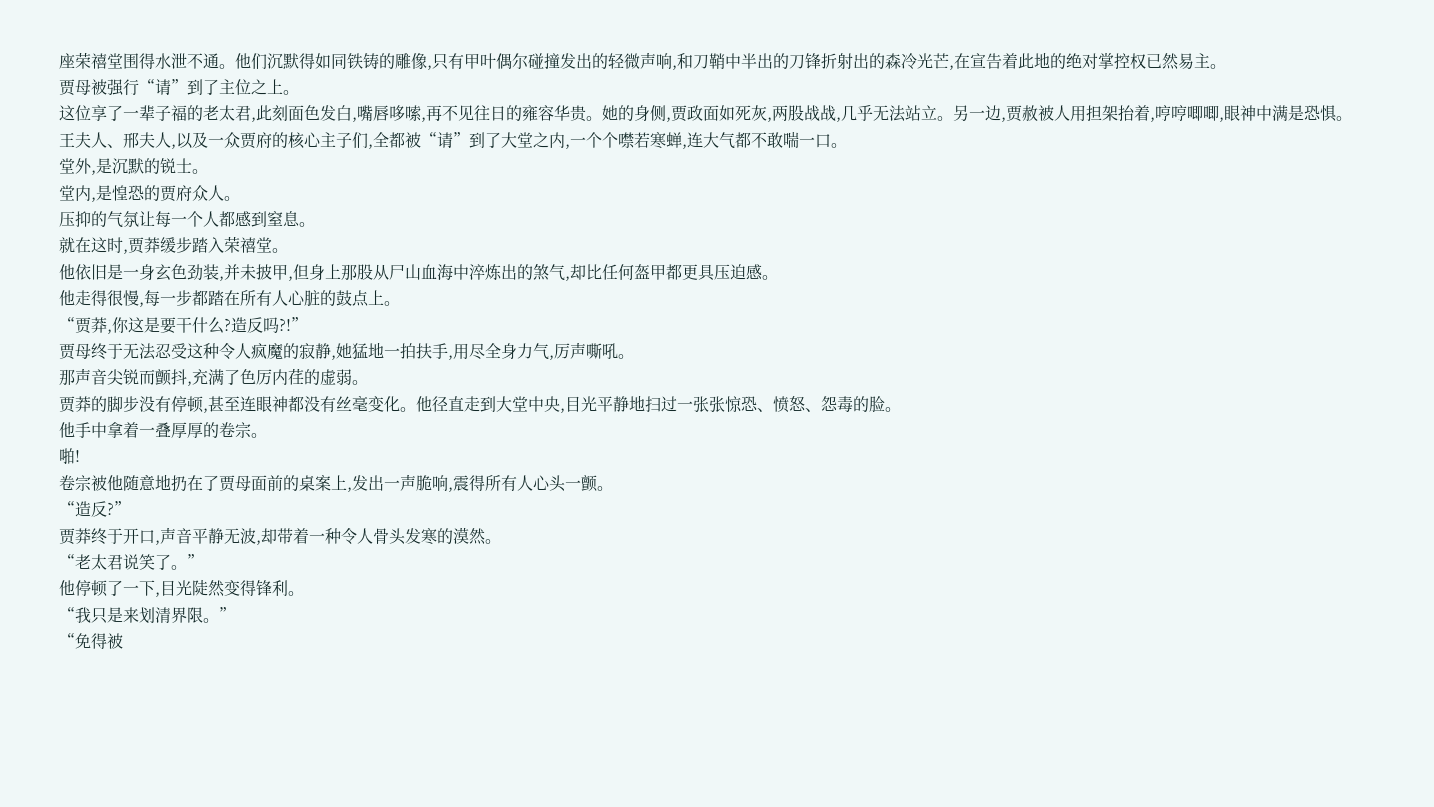座荣禧堂围得水泄不通。他们沉默得如同铁铸的雕像,只有甲叶偶尔碰撞发出的轻微声响,和刀鞘中半出的刀锋折射出的森冷光芒,在宣告着此地的绝对掌控权已然易主。
贾母被强行“请”到了主位之上。
这位享了一辈子福的老太君,此刻面色发白,嘴唇哆嗦,再不见往日的雍容华贵。她的身侧,贾政面如死灰,两股战战,几乎无法站立。另一边,贾赦被人用担架抬着,哼哼唧唧,眼神中满是恐惧。
王夫人、邢夫人,以及一众贾府的核心主子们,全都被“请”到了大堂之内,一个个噤若寒蝉,连大气都不敢喘一口。
堂外,是沉默的锐士。
堂内,是惶恐的贾府众人。
压抑的气氛让每一个人都感到窒息。
就在这时,贾莽缓步踏入荣禧堂。
他依旧是一身玄色劲装,并未披甲,但身上那股从尸山血海中淬炼出的煞气,却比任何盔甲都更具压迫感。
他走得很慢,每一步都踏在所有人心脏的鼓点上。
“贾莽,你这是要干什么?造反吗?!”
贾母终于无法忍受这种令人疯魔的寂静,她猛地一拍扶手,用尽全身力气,厉声嘶吼。
那声音尖锐而颤抖,充满了色厉内荏的虚弱。
贾莽的脚步没有停顿,甚至连眼神都没有丝毫变化。他径直走到大堂中央,目光平静地扫过一张张惊恐、愤怒、怨毒的脸。
他手中拿着一叠厚厚的卷宗。
啪!
卷宗被他随意地扔在了贾母面前的桌案上,发出一声脆响,震得所有人心头一颤。
“造反?”
贾莽终于开口,声音平静无波,却带着一种令人骨头发寒的漠然。
“老太君说笑了。”
他停顿了一下,目光陡然变得锋利。
“我只是来划清界限。”
“免得被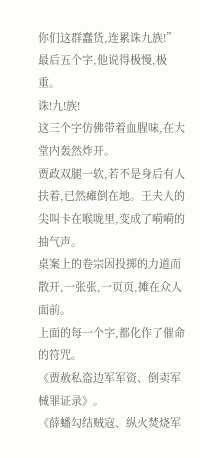你们这群蠢货,连累诛九族!”
最后五个字,他说得极慢,极重。
诛!九!族!
这三个字仿佛带着血腥味,在大堂内轰然炸开。
贾政双腿一软,若不是身后有人扶着,已然瘫倒在地。王夫人的尖叫卡在喉咙里,变成了嗬嗬的抽气声。
桌案上的卷宗因投掷的力道而散开,一张张,一页页,摊在众人面前。
上面的每一个字,都化作了催命的符咒。
《贾赦私盗边军军资、倒卖军械罪证录》。
《薛蟠勾结贼寇、纵火焚烧军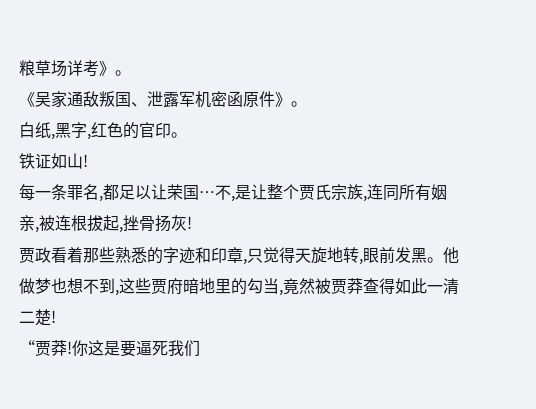粮草场详考》。
《吴家通敌叛国、泄露军机密函原件》。
白纸,黑字,红色的官印。
铁证如山!
每一条罪名,都足以让荣国…不,是让整个贾氏宗族,连同所有姻亲,被连根拔起,挫骨扬灰!
贾政看着那些熟悉的字迹和印章,只觉得天旋地转,眼前发黑。他做梦也想不到,这些贾府暗地里的勾当,竟然被贾莽查得如此一清二楚!
“贾莽!你这是要逼死我们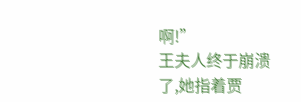啊!”
王夫人终于崩溃了,她指着贾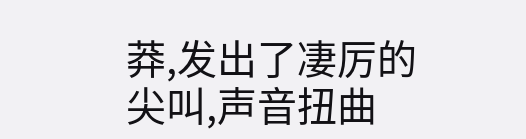莽,发出了凄厉的尖叫,声音扭曲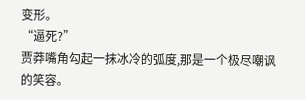变形。
“逼死?”
贾莽嘴角勾起一抹冰冷的弧度,那是一个极尽嘲讽的笑容。